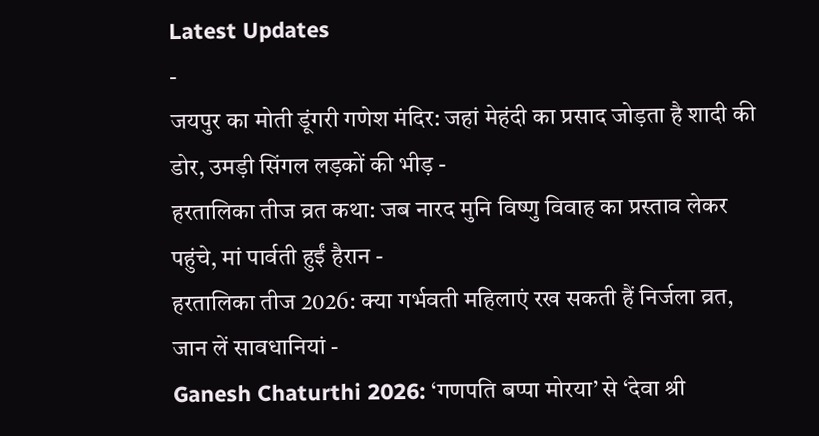Latest Updates
-
जयपुर का मोती डूंगरी गणेश मंदिर: जहां मेहंदी का प्रसाद जोड़ता है शादी की डोर, उमड़ी सिंगल लड़कों की भीड़ -
हरतालिका तीज व्रत कथा: जब नारद मुनि विष्णु विवाह का प्रस्ताव लेकर पहुंचे, मां पार्वती हुईं हैरान -
हरतालिका तीज 2026: क्या गर्भवती महिलाएं रख सकती हैं निर्जला व्रत, जान लें सावधानियां -
Ganesh Chaturthi 2026: ‘गणपति बप्पा मोरया’ से ‘देवा श्री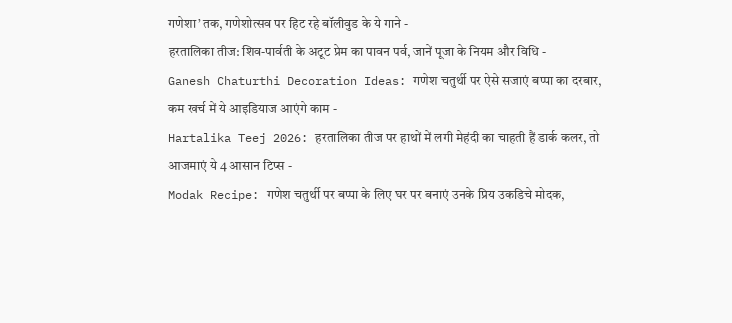गणेशा’ तक, गणेशोत्सव पर हिट रहे बॉलीवुड के ये गाने -
हरतालिका तीज: शिव-पार्वती के अटूट प्रेम का पावन पर्व, जानें पूजा के नियम और विधि -
Ganesh Chaturthi Decoration Ideas: गणेश चतुर्थी पर ऐसे सजाएं बप्पा का दरबार, कम खर्च में ये आइडियाज आएंगे काम -
Hartalika Teej 2026: हरतालिका तीज पर हाथों में लगी मेहंदी का चाहती हैं डार्क कलर, तो आजमाएं ये 4 आसान टिप्स -
Modak Recipe: गणेश चतुर्थी पर बप्पा के लिए घर पर बनाएं उनके प्रिय उकडिचे मोदक,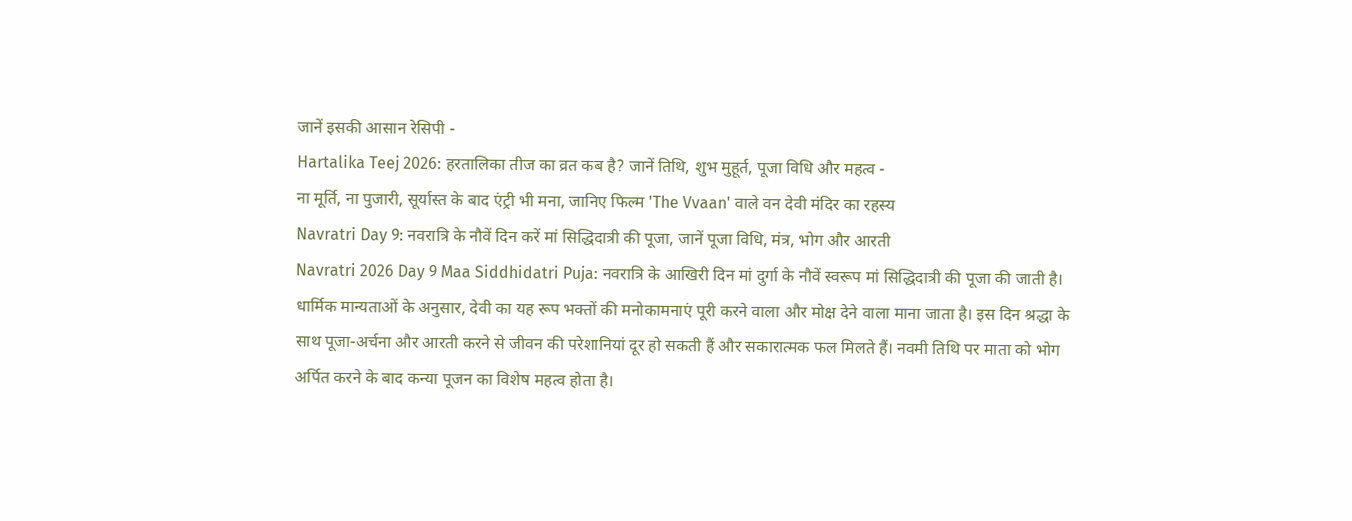जानें इसकी आसान रेसिपी -
Hartalika Teej 2026: हरतालिका तीज का व्रत कब है? जानें तिथि, शुभ मुहूर्त, पूजा विधि और महत्व -
ना मूर्ति, ना पुजारी, सूर्यास्त के बाद एंट्री भी मना, जानिए फिल्म 'The Vvaan' वाले वन देवी मंदिर का रहस्य
Navratri Day 9: नवरात्रि के नौवें दिन करें मां सिद्धिदात्री की पूजा, जानें पूजा विधि, मंत्र, भोग और आरती
Navratri 2026 Day 9 Maa Siddhidatri Puja: नवरात्रि के आखिरी दिन मां दुर्गा के नौवें स्वरूप मां सिद्धिदात्री की पूजा की जाती है। धार्मिक मान्यताओं के अनुसार, देवी का यह रूप भक्तों की मनोकामनाएं पूरी करने वाला और मोक्ष देने वाला माना जाता है। इस दिन श्रद्धा के साथ पूजा-अर्चना और आरती करने से जीवन की परेशानियां दूर हो सकती हैं और सकारात्मक फल मिलते हैं। नवमी तिथि पर माता को भोग अर्पित करने के बाद कन्या पूजन का विशेष महत्व होता है।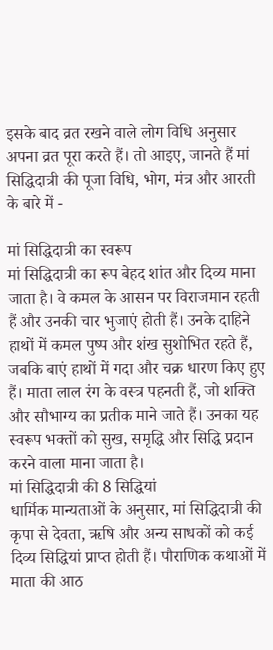इसके बाद व्रत रखने वाले लोग विधि अनुसार अपना व्रत पूरा करते हैं। तो आइए, जानते हैं मां सिद्धिदात्री की पूजा विधि, भोग, मंत्र और आरती के बारे में -

मां सिद्धिदात्री का स्वरूप
मां सिद्धिदात्री का रूप बेहद शांत और दिव्य माना जाता है। वे कमल के आसन पर विराजमान रहती हैं और उनकी चार भुजाएं होती हैं। उनके दाहिने हाथों में कमल पुष्प और शंख सुशोभित रहते हैं, जबकि बाएं हाथों में गदा और चक्र धारण किए हुए हैं। माता लाल रंग के वस्त्र पहनती हैं, जो शक्ति और सौभाग्य का प्रतीक माने जाते हैं। उनका यह स्वरूप भक्तों को सुख, समृद्धि और सिद्धि प्रदान करने वाला माना जाता है।
मां सिद्धिदात्री की 8 सिद्धियां
धार्मिक मान्यताओं के अनुसार, मां सिद्धिदात्री की कृपा से देवता, ऋषि और अन्य साधकों को कई दिव्य सिद्धियां प्राप्त होती हैं। पौराणिक कथाओं में माता की आठ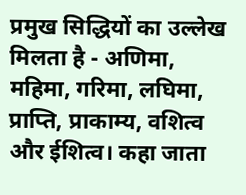प्रमुख सिद्धियों का उल्लेख मिलता है - अणिमा, महिमा, गरिमा, लघिमा, प्राप्ति, प्राकाम्य, वशित्व और ईशित्व। कहा जाता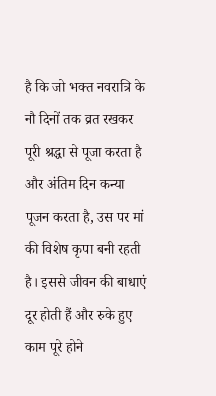है कि जो भक्त नवरात्रि के नौ दिनों तक व्रत रखकर पूरी श्रद्धा से पूजा करता है और अंतिम दिन कन्या पूजन करता है, उस पर मां की विशेष कृपा बनी रहती है। इससे जीवन की बाधाएं दूर होती हैं और रुके हुए काम पूरे होने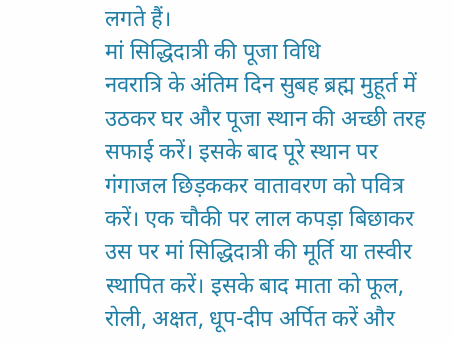लगते हैं।
मां सिद्धिदात्री की पूजा विधि
नवरात्रि के अंतिम दिन सुबह ब्रह्म मुहूर्त में उठकर घर और पूजा स्थान की अच्छी तरह सफाई करें। इसके बाद पूरे स्थान पर गंगाजल छिड़ककर वातावरण को पवित्र करें। एक चौकी पर लाल कपड़ा बिछाकर उस पर मां सिद्धिदात्री की मूर्ति या तस्वीर स्थापित करें। इसके बाद माता को फूल, रोली, अक्षत, धूप-दीप अर्पित करें और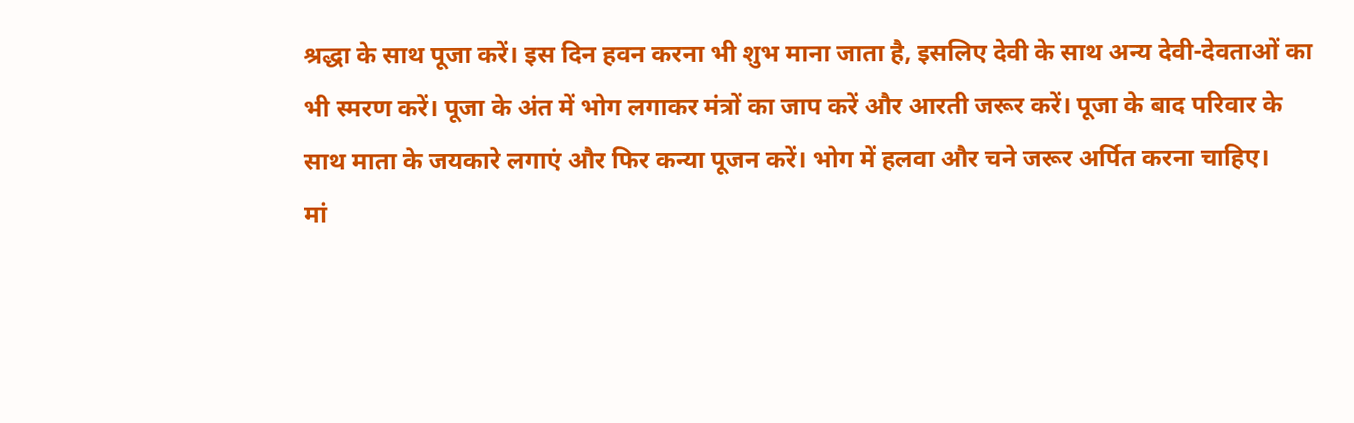श्रद्धा के साथ पूजा करें। इस दिन हवन करना भी शुभ माना जाता है, इसलिए देवी के साथ अन्य देवी-देवताओं का भी स्मरण करें। पूजा के अंत में भोग लगाकर मंत्रों का जाप करें और आरती जरूर करें। पूजा के बाद परिवार के साथ माता के जयकारे लगाएं और फिर कन्या पूजन करें। भोग में हलवा और चने जरूर अर्पित करना चाहिए।
मां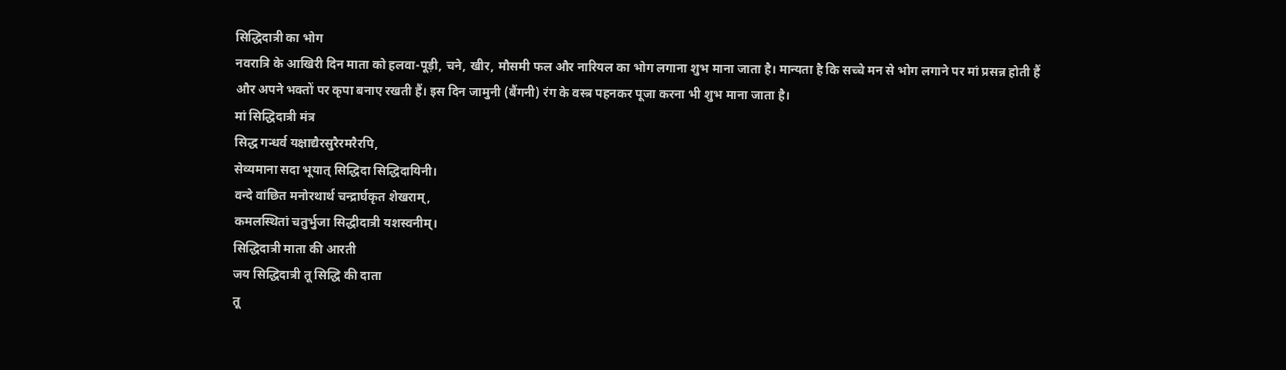सिद्धिदात्री का भोग
नवरात्रि के आखिरी दिन माता को हलवा-पूड़ी, चने, खीर, मौसमी फल और नारियल का भोग लगाना शुभ माना जाता है। मान्यता है कि सच्चे मन से भोग लगाने पर मां प्रसन्न होती हैं और अपने भक्तों पर कृपा बनाए रखती हैं। इस दिन जामुनी (बैंगनी) रंग के वस्त्र पहनकर पूजा करना भी शुभ माना जाता है।
मां सिद्धिदात्री मंत्र
सिद्ध गन्धर्व यक्षाद्यैरसुरैरमरैरपि,
सेव्यमाना सदा भूयात् सिद्धिदा सिद्धिदायिनी।
वन्दे वांछित मनोरथार्थ चन्द्रार्घकृत शेखराम्,
कमलस्थितां चतुर्भुजा सिद्धीदात्री यशस्वनीम्।
सिद्धिदात्री माता की आरती
जय सिद्धिदात्री तू सिद्धि की दाता
तू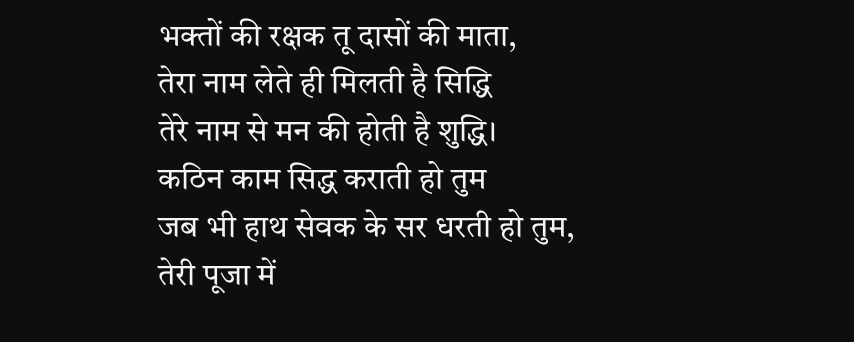भक्तों की रक्षक तू दासों की माता,
तेरा नाम लेते ही मिलती है सिद्धि
तेरे नाम से मन की होती है शुद्धि।
कठिन काम सिद्ध कराती हो तुम
जब भी हाथ सेवक के सर धरती हो तुम,
तेरी पूजा में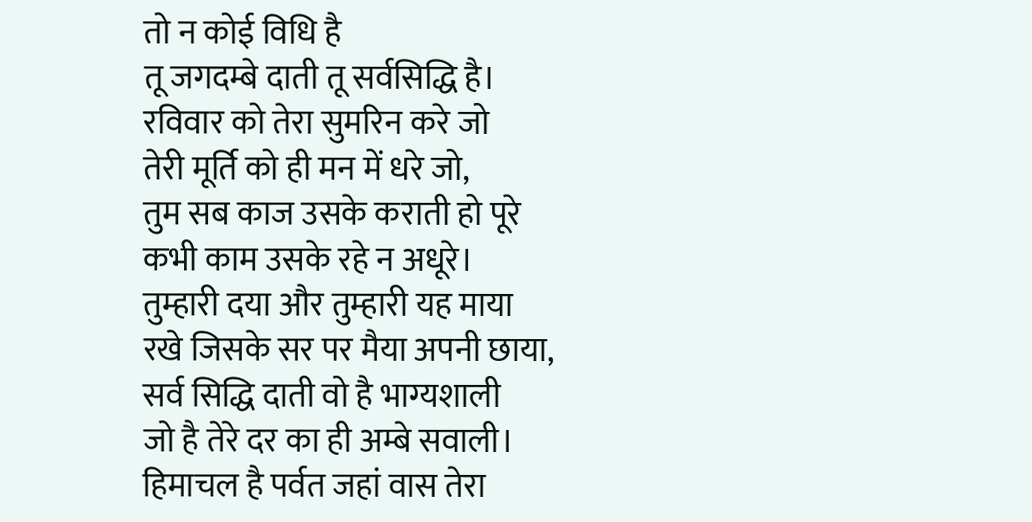तो न कोई विधि है
तू जगदम्बे दाती तू सर्वसिद्धि है।
रविवार को तेरा सुमरिन करे जो
तेरी मूर्ति को ही मन में धरे जो,
तुम सब काज उसके कराती हो पूरे
कभी काम उसके रहे न अधूरे।
तुम्हारी दया और तुम्हारी यह माया
रखे जिसके सर पर मैया अपनी छाया,
सर्व सिद्धि दाती वो है भाग्यशाली
जो है तेरे दर का ही अम्बे सवाली।
हिमाचल है पर्वत जहां वास तेरा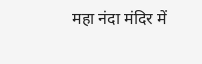महा नंदा मंदिर में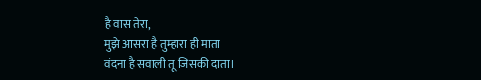है वास तेरा,
मुझे आसरा है तुम्हारा ही माता
वंदना है सवाली तू जिसकी दाता।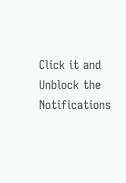Click it and Unblock the Notifications